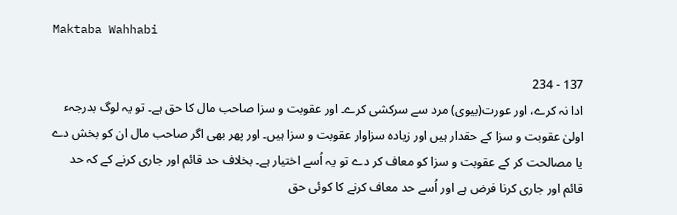Maktaba Wahhabi

137 - 234
ادا نہ کرے، اور عورت(بیوی) مرد سے سرکشی کرے۔ اور عقوبت و سزا صاحب مال کا حق ہے۔ تو یہ لوگ بدرجہء اولیٰ عقوبت و سزا کے حقدار ہیں اور زیادہ سزاوار عقوبت و سزا ہیں۔ اور پھر بھی اگر صاحب مال ان کو بخش دے یا مصالحت کر کے عقوبت و سزا کو معاف کر دے تو یہ اُسے اختیار ہے۔ بخلاف حد قائم اور جاری کرنے کے کہ حد قائم اور جاری کرنا فرض ہے اور اُسے حد معاف کرنے کا کوئی حق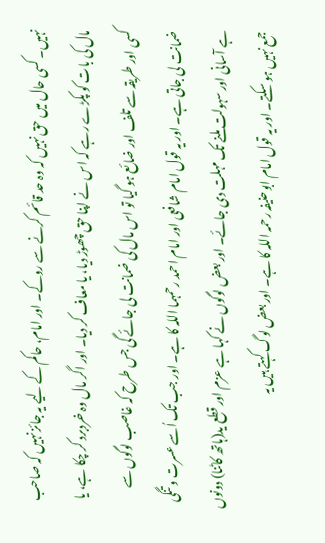نہیں۔ کسی حال میں حق نہیں کہ وہ حد قائم کرنے سے روکے۔ اور امام، حاکم کے لیے یہ جائز نہیں کہ صاحب مال کی بات کو پکڑے رہے کہ اس نے اپنا حق چھوڑ دیا، یا معاف کر دیا۔ اور اگر مال وہ خردبرد کر چکا ہے، یا کسی اور طریقہ سے تلف اور ضائع ہو گیا تو اس مال کی ضمانت لی جائے گی جس طرح کہ غاصب لوگوں سے ضمانت لی جاتی ہے۔ اور یہ قول امام شافعی اور امام احمد رحمہما اللہ کا ہے۔ اور جب تک اُسے عسرت و تنگی ہے آسانی اور سہولت ملنے تک مہلت دی جائے۔ اور بعض لوگوں نے کہا ہے عزم اور قطع ید(ہاتھ کاٹنا) دونوں جمع نہیں ہو سکتے۔ اور یہ قول امام ابوحنیفہ رحمہ اللہ کا ہے۔ اور بعض لوگ کہتے ہیں یہ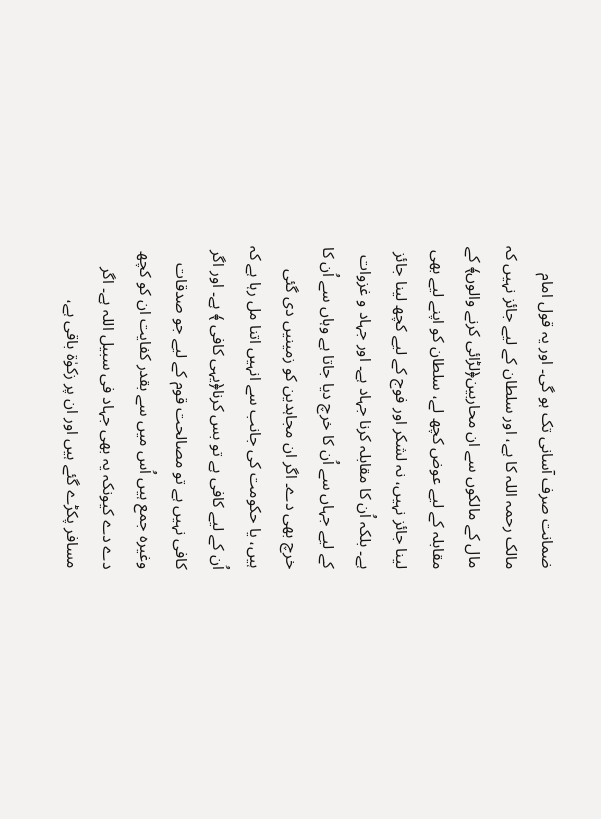ضمانت صرف آسانی تک ہو گی۔ اور یہ قول امام مالک رحمہ اللہ کا ہے، اور سلطان کے لیے جائز نہیں کہ مال کے مالکوں سے ان محاربین﴿لڑائی کرنے والوں﴾ کے مقابلہ کے لیے عوض کچھ لے، سلطان کو اپنے لیے بھی لینا جائز نہیں، نہ لشکر اور فوج کے لیے کچھ لینا جائز ہے۔ بلکہ اُن کا مقابلہ کرنا جہاد ہے۔ اور جہاد و غزوات کے لیے جہاں سے اُن کا خرچ دیا جاتا ہے وہاں سے اُن کا خرچ بھی دے۔ اگر ان مجاہدین کو زمینیں دی گئی ہیں، یا حکومت کی جانب سے انہیں اتنا مل رہا ہے کہ اُن کے لیے کافی ہے تو بس کرنا﴿یہی کافی ﴾ ہے۔ اور اگر کافی نہیں ہے تو مصالحت قوم کے لیے جو صدقات وغیرہ جمع ہیں اُس میں سے بقدر کفایت ان کو کچھ دے دے کیونکہ یہ بھی جہاد فی سبیل اللہ ہے۔ اگر مسافر پکڑے گئے ہیں اور ان پر زکوٰۃ باقی ہے،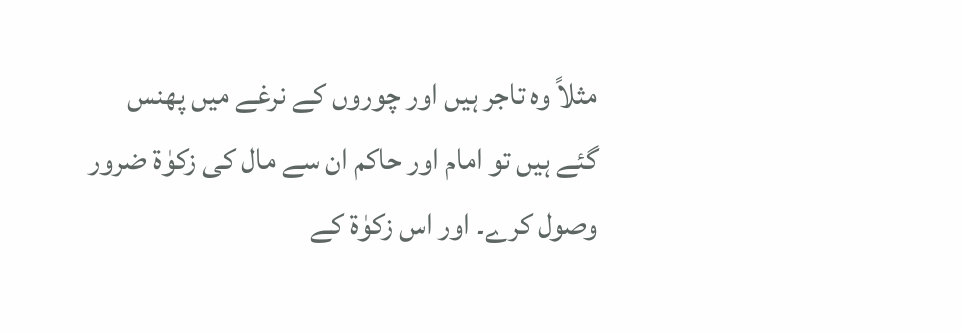مثلاً وہ تاجر ہیں اور چوروں کے نرغے میں پھنس گئے ہیں تو امام اور حاکم ان سے مال کی زکوٰۃ ضرور وصول کرے۔ اور اس زکوٰۃ کے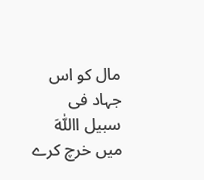مال کو اس جہاد فی سبیل ااَللّٰه میں خرچ کرے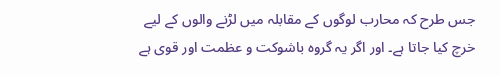جس طرح کہ محارب لوگوں کے مقابلہ میں لڑنے والوں کے لیے خرچ کیا جاتا ہے۔ اور اگر یہ گروہ باشوکت و عظمت اور قوی ہے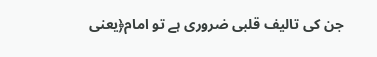جن کی تالیف قلبی ضروری ہے تو امام﴿یعنی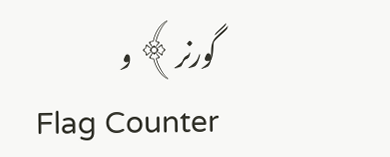گورنر﴾ و
Flag Counter